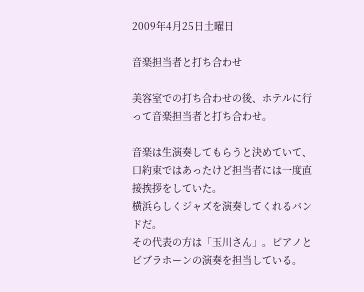2009年4月25日土曜日

音楽担当者と打ち合わせ

美容室での打ち合わせの後、ホテルに行って音楽担当者と打ち合わせ。

音楽は生演奏してもらうと決めていて、口約束ではあったけど担当者には一度直接挨拶をしていた。
横浜らしくジャズを演奏してくれるバンドだ。
その代表の方は「玉川さん」。ピアノとビブラホーンの演奏を担当している。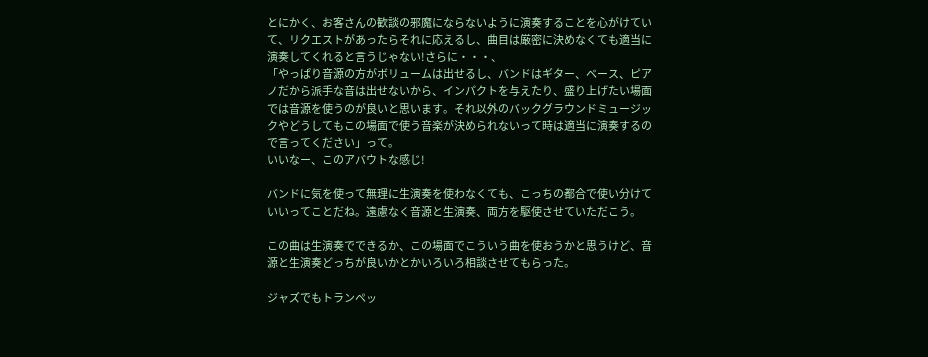とにかく、お客さんの歓談の邪魔にならないように演奏することを心がけていて、リクエストがあったらそれに応えるし、曲目は厳密に決めなくても適当に演奏してくれると言うじゃない!さらに・・・、
「やっぱり音源の方がボリュームは出せるし、バンドはギター、ベース、ピアノだから派手な音は出せないから、インパクトを与えたり、盛り上げたい場面では音源を使うのが良いと思います。それ以外のバックグラウンドミュージックやどうしてもこの場面で使う音楽が決められないって時は適当に演奏するので言ってください」って。
いいなー、このアバウトな感じ!

バンドに気を使って無理に生演奏を使わなくても、こっちの都合で使い分けていいってことだね。遠慮なく音源と生演奏、両方を駆使させていただこう。

この曲は生演奏でできるか、この場面でこういう曲を使おうかと思うけど、音源と生演奏どっちが良いかとかいろいろ相談させてもらった。

ジャズでもトランペッ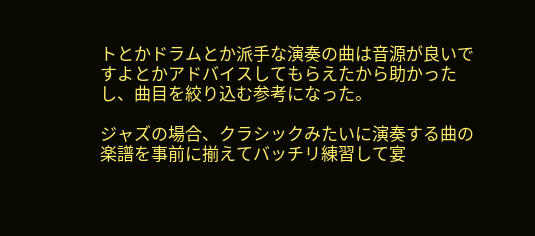トとかドラムとか派手な演奏の曲は音源が良いですよとかアドバイスしてもらえたから助かったし、曲目を絞り込む参考になった。

ジャズの場合、クラシックみたいに演奏する曲の楽譜を事前に揃えてバッチリ練習して宴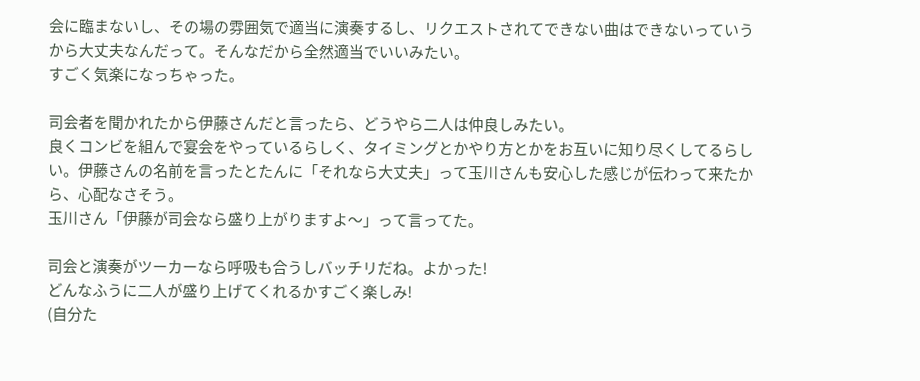会に臨まないし、その場の雰囲気で適当に演奏するし、リクエストされてできない曲はできないっていうから大丈夫なんだって。そんなだから全然適当でいいみたい。
すごく気楽になっちゃった。

司会者を聞かれたから伊藤さんだと言ったら、どうやら二人は仲良しみたい。
良くコンビを組んで宴会をやっているらしく、タイミングとかやり方とかをお互いに知り尽くしてるらしい。伊藤さんの名前を言ったとたんに「それなら大丈夫」って玉川さんも安心した感じが伝わって来たから、心配なさそう。
玉川さん「伊藤が司会なら盛り上がりますよ〜」って言ってた。

司会と演奏がツーカーなら呼吸も合うしバッチリだね。よかった!
どんなふうに二人が盛り上げてくれるかすごく楽しみ!
(自分た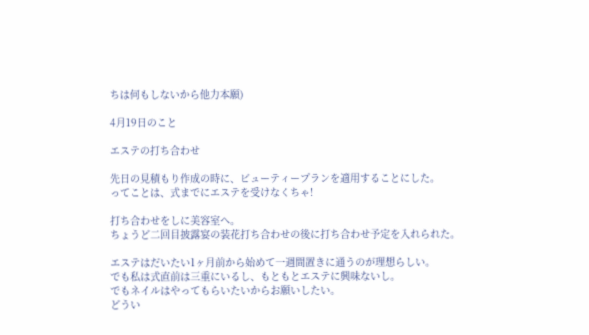ちは何もしないから他力本願)

4月19日のこと

エステの打ち合わせ

先日の見積もり作成の時に、ビューティープランを適用することにした。
ってことは、式までにエステを受けなくちゃ!

打ち合わせをしに美容室へ。
ちょうど二回目披露宴の装花打ち合わせの後に打ち合わせ予定を入れられた。

エステはだいたい1ヶ月前から始めて一週間置きに通うのが理想らしい。
でも私は式直前は三重にいるし、もともとエステに興味ないし。
でもネイルはやってもらいたいからお願いしたい。
どうい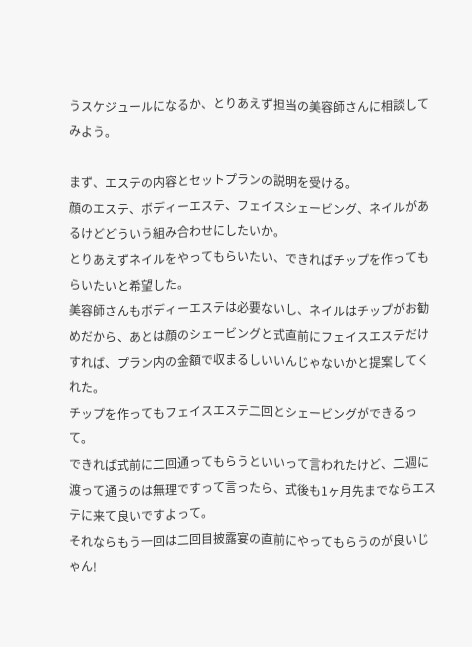うスケジュールになるか、とりあえず担当の美容師さんに相談してみよう。

まず、エステの内容とセットプランの説明を受ける。
顔のエステ、ボディーエステ、フェイスシェービング、ネイルがあるけどどういう組み合わせにしたいか。
とりあえずネイルをやってもらいたい、できればチップを作ってもらいたいと希望した。
美容師さんもボディーエステは必要ないし、ネイルはチップがお勧めだから、あとは顔のシェービングと式直前にフェイスエステだけすれば、プラン内の金額で収まるしいいんじゃないかと提案してくれた。
チップを作ってもフェイスエステ二回とシェービングができるって。
できれば式前に二回通ってもらうといいって言われたけど、二週に渡って通うのは無理ですって言ったら、式後も1ヶ月先までならエステに来て良いですよって。
それならもう一回は二回目披露宴の直前にやってもらうのが良いじゃん!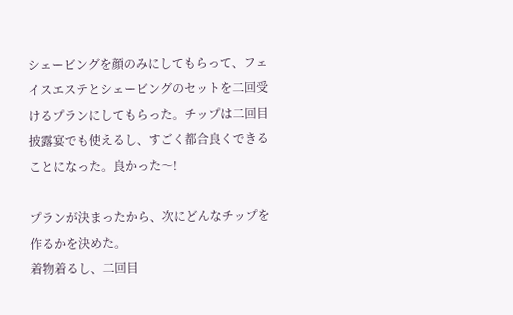シェービングを顔のみにしてもらって、フェイスエステとシェービングのセットを二回受けるプランにしてもらった。チップは二回目披露宴でも使えるし、すごく都合良くできることになった。良かった〜!

プランが決まったから、次にどんなチップを作るかを決めた。
着物着るし、二回目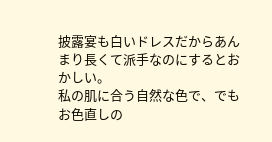披露宴も白いドレスだからあんまり長くて派手なのにするとおかしい。
私の肌に合う自然な色で、でもお色直しの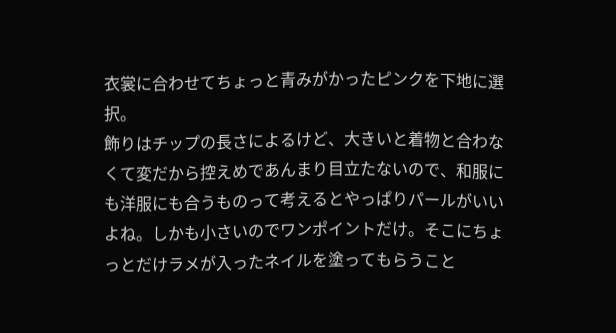衣裳に合わせてちょっと青みがかったピンクを下地に選択。
飾りはチップの長さによるけど、大きいと着物と合わなくて変だから控えめであんまり目立たないので、和服にも洋服にも合うものって考えるとやっぱりパールがいいよね。しかも小さいのでワンポイントだけ。そこにちょっとだけラメが入ったネイルを塗ってもらうこと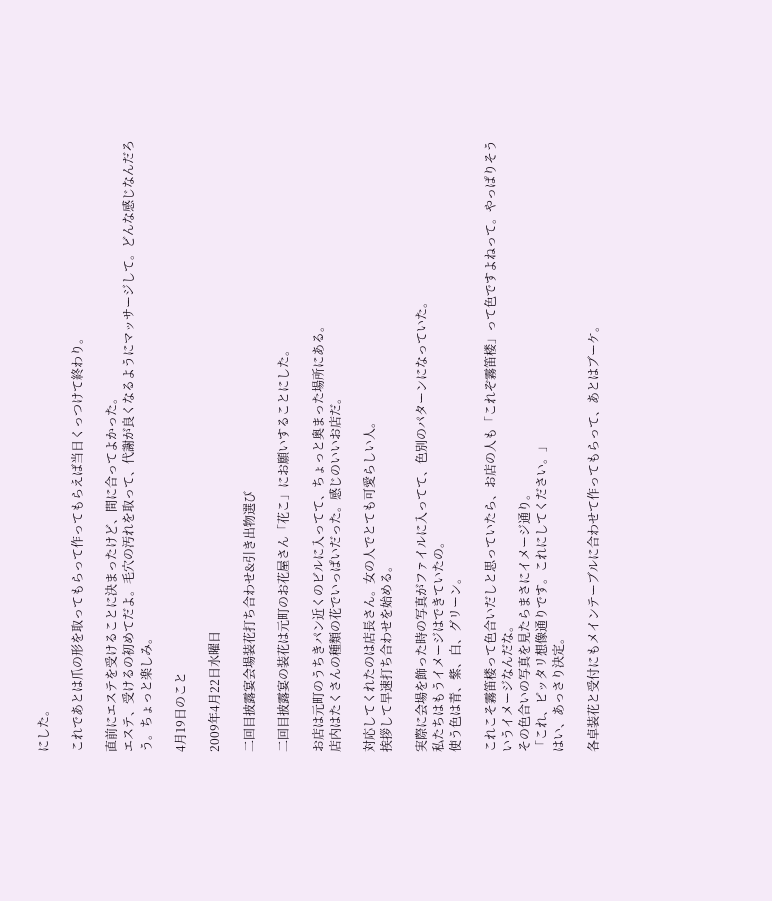にした。

これであとは爪の形を取ってもらって作ってもらえば当日くっつけて終わり。

直前にエステを受けることに決まったけど、間に合ってよかった。
エステ、受けるの初めてだよ。毛穴の汚れを取って、代謝が良くなるようにマッサージして。どんな感じなんだろう。ちょっと楽しみ。

4月19日のこと

2009年4月22日水曜日

二回目披露宴会場装花打ち合わせ&引き出物選び

二回目披露宴の装花は元町のお花屋さん「花こ」にお願いすることにした。

お店は元町のうちきパン近くのビルに入ってて、ちょっと奥まった場所にある。
店内はたくさんの種類の花でいっぱいだった。感じのいいお店だ。

対応してくれたのは店長さん。女の人でとても可愛らしい人。
挨拶して早速打ち合わせを始める。

実際に会場を飾った時の写真がファイルに入ってて、色別のパターンになっていた。
私たちはもうイメージはできていたの。
使う色は青、紫、白、グリーン。

これこそ霧笛楼って色合いだしと思っていたら、お店の人も「これぞ霧笛楼」って色ですよねって。やっぱりそういうイメージなんだな。
その色合いの写真を見たらまさにイメージ通り。
「これ、ピッタリ想像通りです。これにしてください。」
はい、あっさり決定。

各卓装花と受付にもメインテーブルに合わせて作ってもらって、あとはブーケ。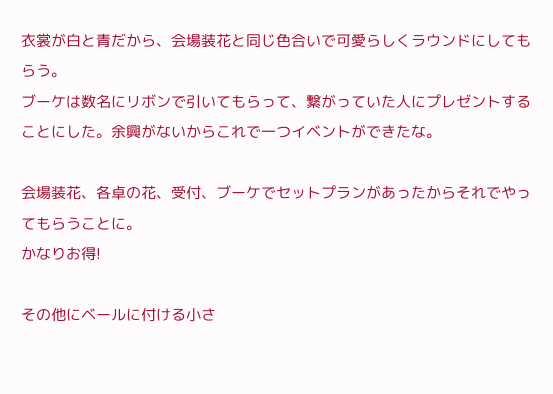衣裳が白と青だから、会場装花と同じ色合いで可愛らしくラウンドにしてもらう。
ブーケは数名にリボンで引いてもらって、繋がっていた人にプレゼントすることにした。余興がないからこれで一つイベントができたな。

会場装花、各卓の花、受付、ブーケでセットプランがあったからそれでやってもらうことに。
かなりお得!

その他にベールに付ける小さ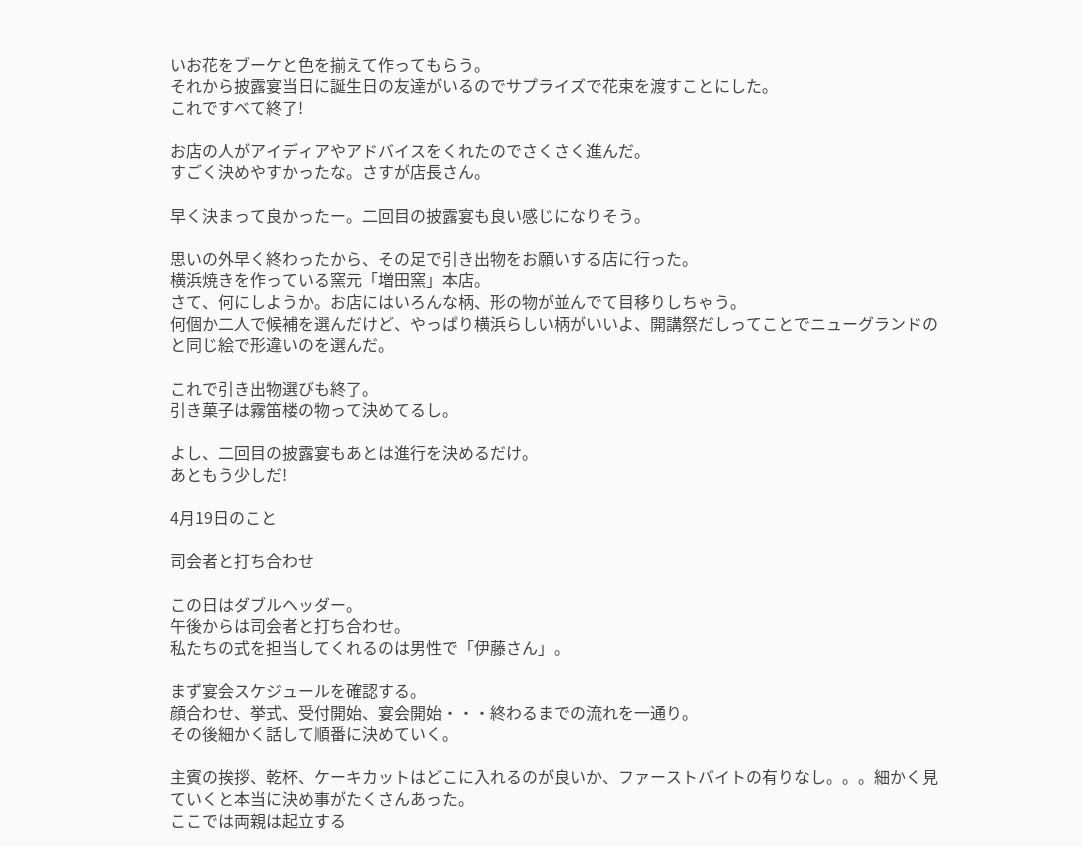いお花をブーケと色を揃えて作ってもらう。
それから披露宴当日に誕生日の友達がいるのでサプライズで花束を渡すことにした。
これですべて終了!

お店の人がアイディアやアドバイスをくれたのでさくさく進んだ。
すごく決めやすかったな。さすが店長さん。

早く決まって良かったー。二回目の披露宴も良い感じになりそう。

思いの外早く終わったから、その足で引き出物をお願いする店に行った。
横浜焼きを作っている窯元「増田窯」本店。
さて、何にしようか。お店にはいろんな柄、形の物が並んでて目移りしちゃう。
何個か二人で候補を選んだけど、やっぱり横浜らしい柄がいいよ、開講祭だしってことでニューグランドのと同じ絵で形違いのを選んだ。

これで引き出物選びも終了。
引き菓子は霧笛楼の物って決めてるし。

よし、二回目の披露宴もあとは進行を決めるだけ。
あともう少しだ!

4月19日のこと

司会者と打ち合わせ

この日はダブルヘッダー。
午後からは司会者と打ち合わせ。
私たちの式を担当してくれるのは男性で「伊藤さん」。

まず宴会スケジュールを確認する。
顔合わせ、挙式、受付開始、宴会開始・・・終わるまでの流れを一通り。
その後細かく話して順番に決めていく。

主賓の挨拶、乾杯、ケーキカットはどこに入れるのが良いか、ファーストバイトの有りなし。。。細かく見ていくと本当に決め事がたくさんあった。
ここでは両親は起立する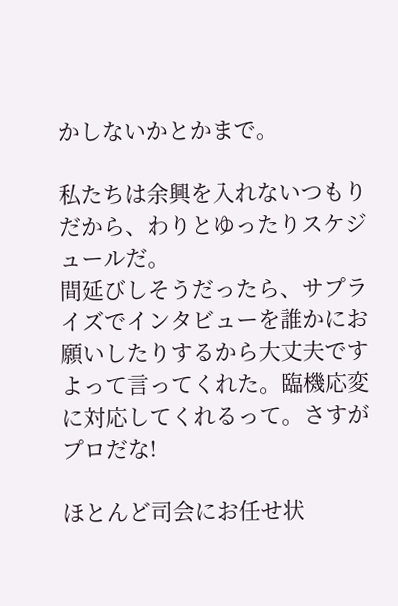かしないかとかまで。

私たちは余興を入れないつもりだから、わりとゆったりスケジュールだ。
間延びしそうだったら、サプライズでインタビューを誰かにお願いしたりするから大丈夫ですよって言ってくれた。臨機応変に対応してくれるって。さすがプロだな!

ほとんど司会にお任せ状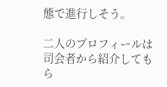態で進行しそう。

二人のプロフィールは司会者から紹介してもら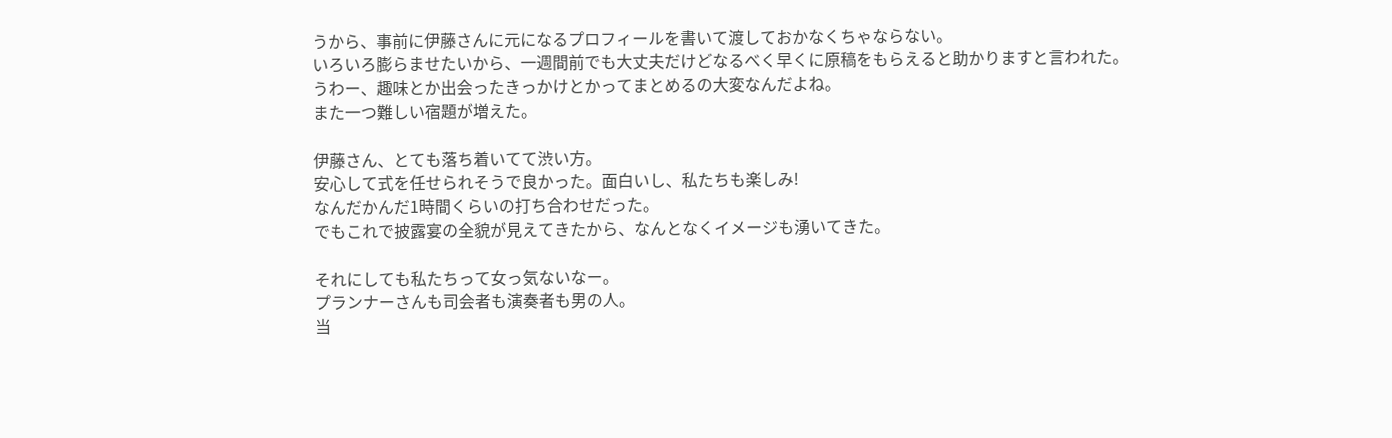うから、事前に伊藤さんに元になるプロフィールを書いて渡しておかなくちゃならない。
いろいろ膨らませたいから、一週間前でも大丈夫だけどなるべく早くに原稿をもらえると助かりますと言われた。
うわー、趣味とか出会ったきっかけとかってまとめるの大変なんだよね。
また一つ難しい宿題が増えた。

伊藤さん、とても落ち着いてて渋い方。
安心して式を任せられそうで良かった。面白いし、私たちも楽しみ!
なんだかんだ1時間くらいの打ち合わせだった。
でもこれで披露宴の全貌が見えてきたから、なんとなくイメージも湧いてきた。

それにしても私たちって女っ気ないなー。
プランナーさんも司会者も演奏者も男の人。
当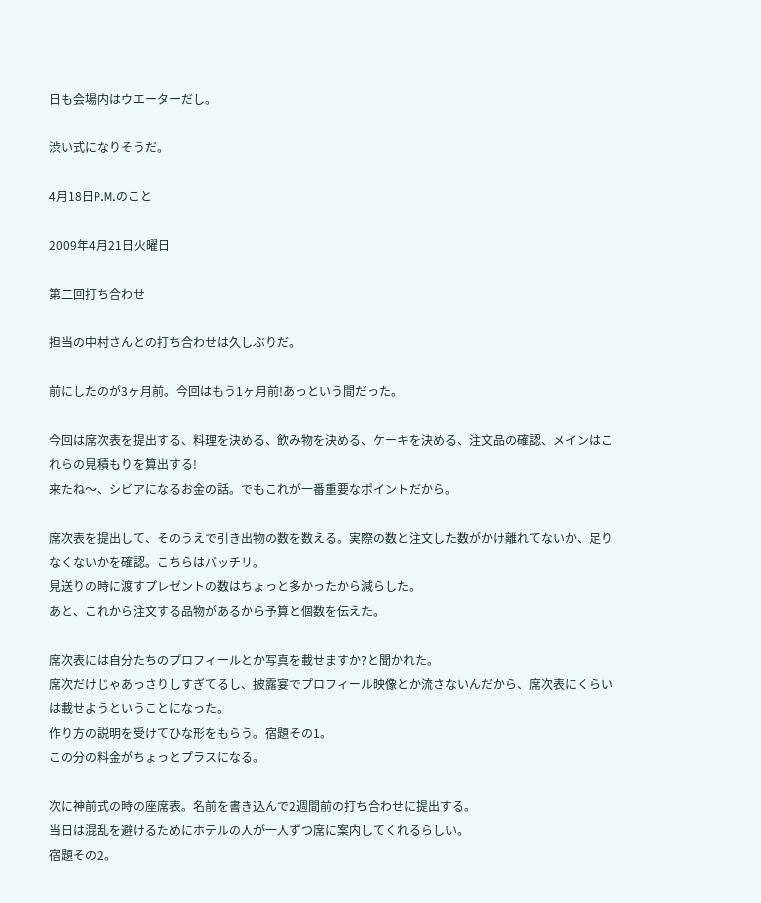日も会場内はウエーターだし。

渋い式になりそうだ。

4月18日P.M.のこと

2009年4月21日火曜日

第二回打ち合わせ

担当の中村さんとの打ち合わせは久しぶりだ。

前にしたのが3ヶ月前。今回はもう1ヶ月前!あっという間だった。

今回は席次表を提出する、料理を決める、飲み物を決める、ケーキを決める、注文品の確認、メインはこれらの見積もりを算出する!
来たね〜、シビアになるお金の話。でもこれが一番重要なポイントだから。

席次表を提出して、そのうえで引き出物の数を数える。実際の数と注文した数がかけ離れてないか、足りなくないかを確認。こちらはバッチリ。
見送りの時に渡すプレゼントの数はちょっと多かったから減らした。
あと、これから注文する品物があるから予算と個数を伝えた。

席次表には自分たちのプロフィールとか写真を載せますか?と聞かれた。
席次だけじゃあっさりしすぎてるし、披露宴でプロフィール映像とか流さないんだから、席次表にくらいは載せようということになった。
作り方の説明を受けてひな形をもらう。宿題その1。
この分の料金がちょっとプラスになる。

次に神前式の時の座席表。名前を書き込んで2週間前の打ち合わせに提出する。
当日は混乱を避けるためにホテルの人が一人ずつ席に案内してくれるらしい。
宿題その2。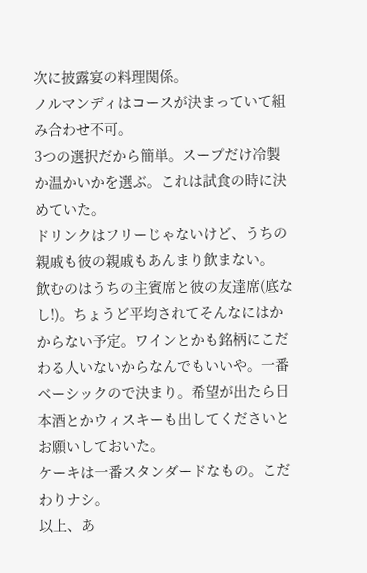次に披露宴の料理関係。
ノルマンディはコースが決まっていて組み合わせ不可。
3つの選択だから簡単。スープだけ冷製か温かいかを選ぶ。これは試食の時に決めていた。
ドリンクはフリーじゃないけど、うちの親戚も彼の親戚もあんまり飲まない。
飲むのはうちの主賓席と彼の友達席(底なし!)。ちょうど平均されてそんなにはかからない予定。ワインとかも銘柄にこだわる人いないからなんでもいいや。一番ベーシックので決まり。希望が出たら日本酒とかウィスキーも出してくださいとお願いしておいた。
ケーキは一番スタンダードなもの。こだわりナシ。
以上、あ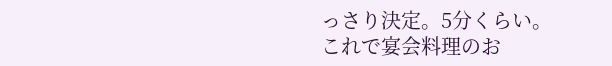っさり決定。5分くらい。
これで宴会料理のお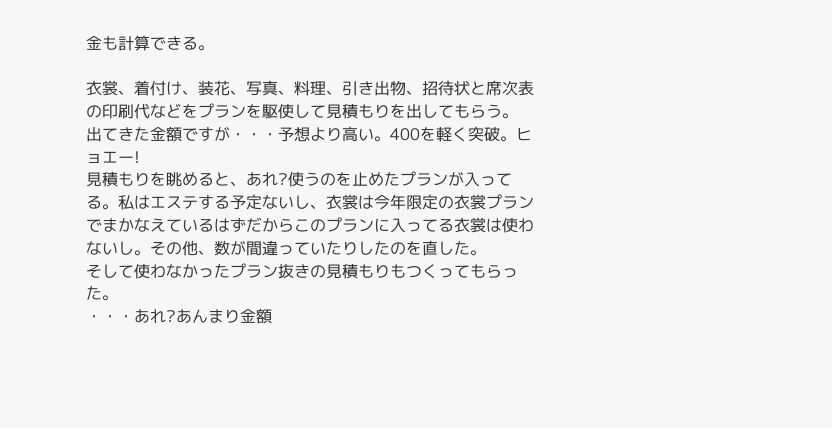金も計算できる。

衣裳、着付け、装花、写真、料理、引き出物、招待状と席次表の印刷代などをプランを駆使して見積もりを出してもらう。
出てきた金額ですが・・・予想より高い。400を軽く突破。ヒョエー!
見積もりを眺めると、あれ?使うのを止めたプランが入ってる。私はエステする予定ないし、衣裳は今年限定の衣裳プランでまかなえているはずだからこのプランに入ってる衣裳は使わないし。その他、数が間違っていたりしたのを直した。
そして使わなかったプラン抜きの見積もりもつくってもらった。
・・・あれ?あんまり金額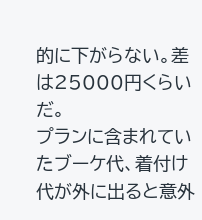的に下がらない。差は25000円くらいだ。
プランに含まれていたブーケ代、着付け代が外に出ると意外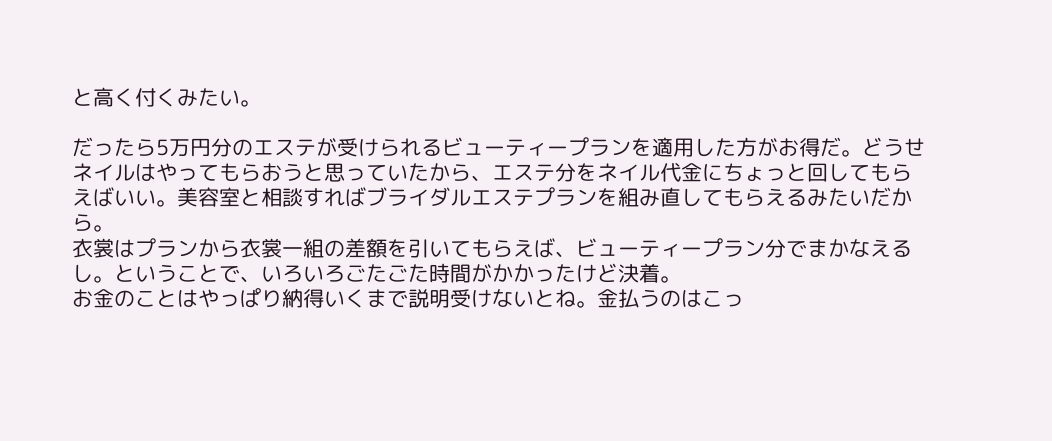と高く付くみたい。

だったら5万円分のエステが受けられるビューティープランを適用した方がお得だ。どうせネイルはやってもらおうと思っていたから、エステ分をネイル代金にちょっと回してもらえばいい。美容室と相談すればブライダルエステプランを組み直してもらえるみたいだから。
衣裳はプランから衣裳一組の差額を引いてもらえば、ビューティープラン分でまかなえるし。ということで、いろいろごたごた時間がかかったけど決着。
お金のことはやっぱり納得いくまで説明受けないとね。金払うのはこっ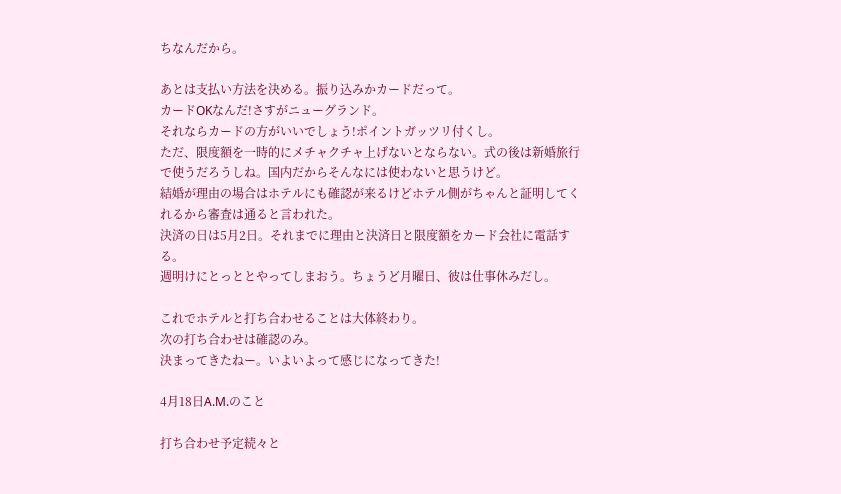ちなんだから。

あとは支払い方法を決める。振り込みかカードだって。
カードOKなんだ!さすがニューグランド。
それならカードの方がいいでしょう!ポイントガッツリ付くし。
ただ、限度額を一時的にメチャクチャ上げないとならない。式の後は新婚旅行で使うだろうしね。国内だからそんなには使わないと思うけど。
結婚が理由の場合はホテルにも確認が来るけどホテル側がちゃんと証明してくれるから審査は通ると言われた。
決済の日は5月2日。それまでに理由と決済日と限度額をカード会社に電話する。
週明けにとっととやってしまおう。ちょうど月曜日、彼は仕事休みだし。

これでホテルと打ち合わせることは大体終わり。
次の打ち合わせは確認のみ。
決まってきたねー。いよいよって感じになってきた!

4月18日A.M.のこと

打ち合わせ予定続々と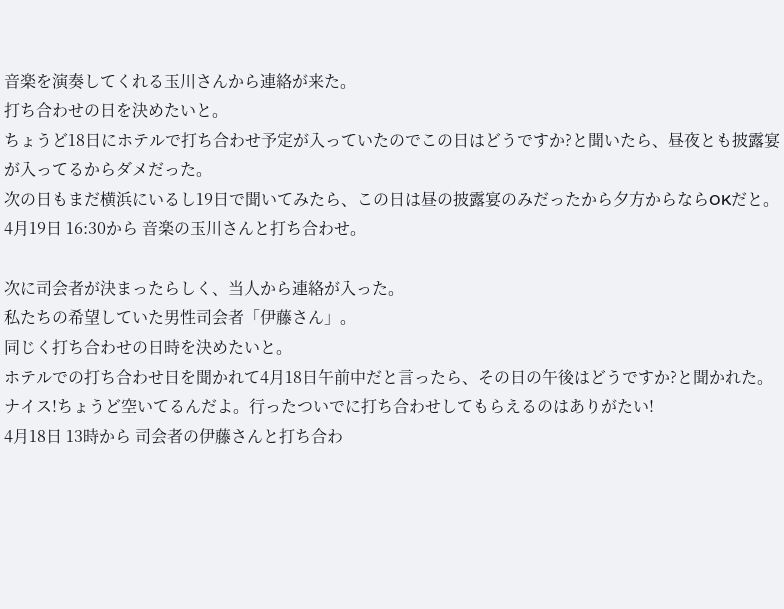音楽を演奏してくれる玉川さんから連絡が来た。
打ち合わせの日を決めたいと。
ちょうど18日にホテルで打ち合わせ予定が入っていたのでこの日はどうですか?と聞いたら、昼夜とも披露宴が入ってるからダメだった。
次の日もまだ横浜にいるし19日で聞いてみたら、この日は昼の披露宴のみだったから夕方からならOKだと。
4月19日 16:30から 音楽の玉川さんと打ち合わせ。

次に司会者が決まったらしく、当人から連絡が入った。
私たちの希望していた男性司会者「伊藤さん」。
同じく打ち合わせの日時を決めたいと。
ホテルでの打ち合わせ日を聞かれて4月18日午前中だと言ったら、その日の午後はどうですか?と聞かれた。ナイス!ちょうど空いてるんだよ。行ったついでに打ち合わせしてもらえるのはありがたい!
4月18日 13時から 司会者の伊藤さんと打ち合わ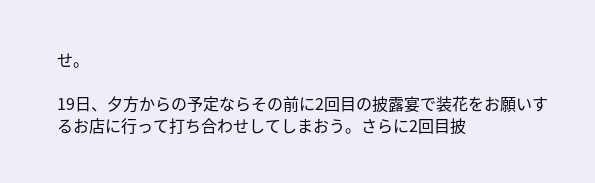せ。

19日、夕方からの予定ならその前に2回目の披露宴で装花をお願いするお店に行って打ち合わせしてしまおう。さらに2回目披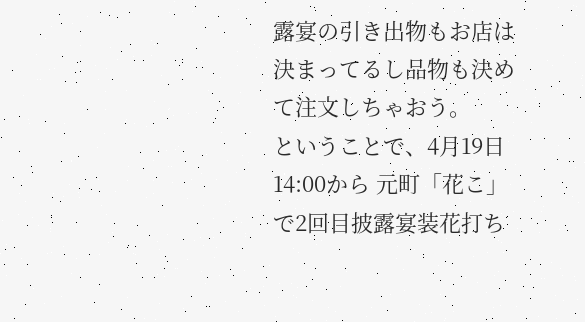露宴の引き出物もお店は決まってるし品物も決めて注文しちゃおう。
ということで、4月19日 14:00から 元町「花こ」で2回目披露宴装花打ち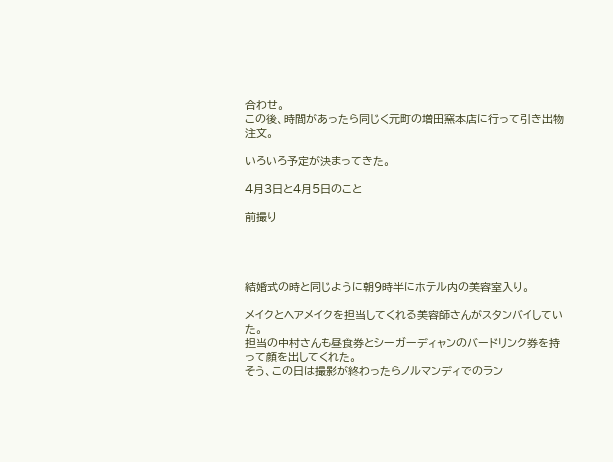合わせ。
この後、時間があったら同じく元町の増田窯本店に行って引き出物注文。

いろいろ予定が決まってきた。

4月3日と4月5日のこと

前撮り




結婚式の時と同じように朝9時半にホテル内の美容室入り。

メイクとヘアメイクを担当してくれる美容師さんがスタンバイしていた。
担当の中村さんも昼食券とシーガーディャンのバードリンク券を持って顔を出してくれた。
そう、この日は撮影が終わったらノルマンディでのラン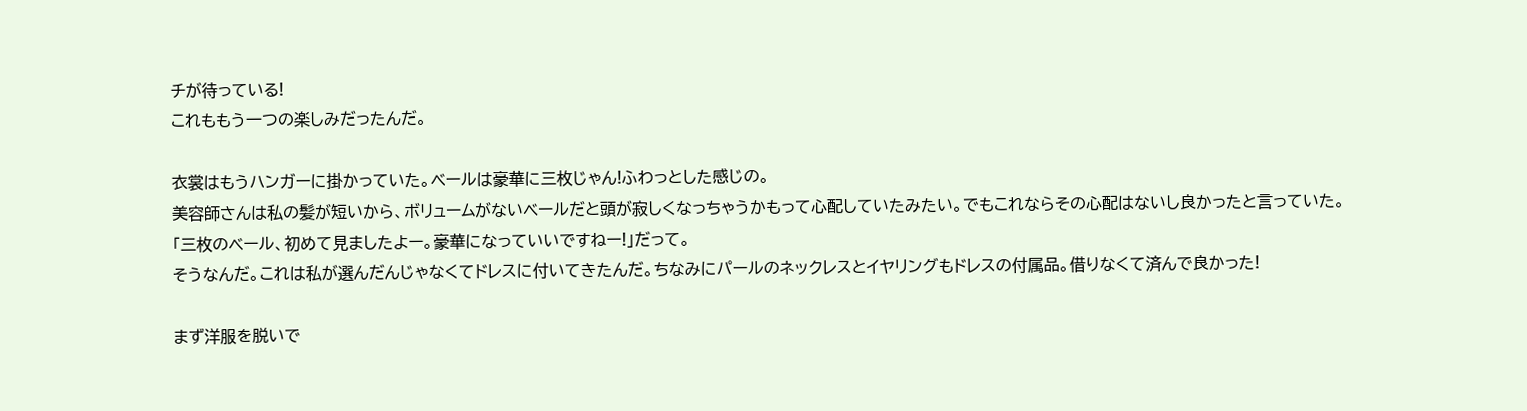チが待っている!
これももう一つの楽しみだったんだ。

衣裳はもうハンガーに掛かっていた。ベールは豪華に三枚じゃん!ふわっとした感じの。
美容師さんは私の髪が短いから、ボリュームがないベールだと頭が寂しくなっちゃうかもって心配していたみたい。でもこれならその心配はないし良かったと言っていた。
「三枚のベール、初めて見ましたよー。豪華になっていいですねー!」だって。
そうなんだ。これは私が選んだんじゃなくてドレスに付いてきたんだ。ちなみにパールのネックレスとイヤリングもドレスの付属品。借りなくて済んで良かった!

まず洋服を脱いで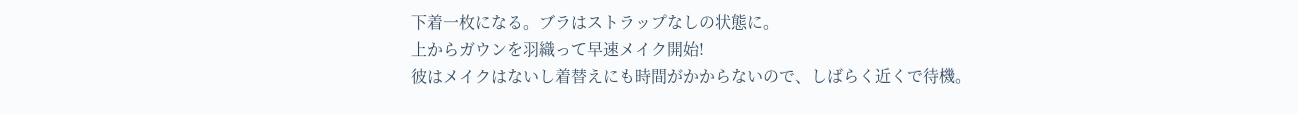下着一枚になる。ブラはストラップなしの状態に。
上からガウンを羽織って早速メイク開始!
彼はメイクはないし着替えにも時間がかからないので、しばらく近くで待機。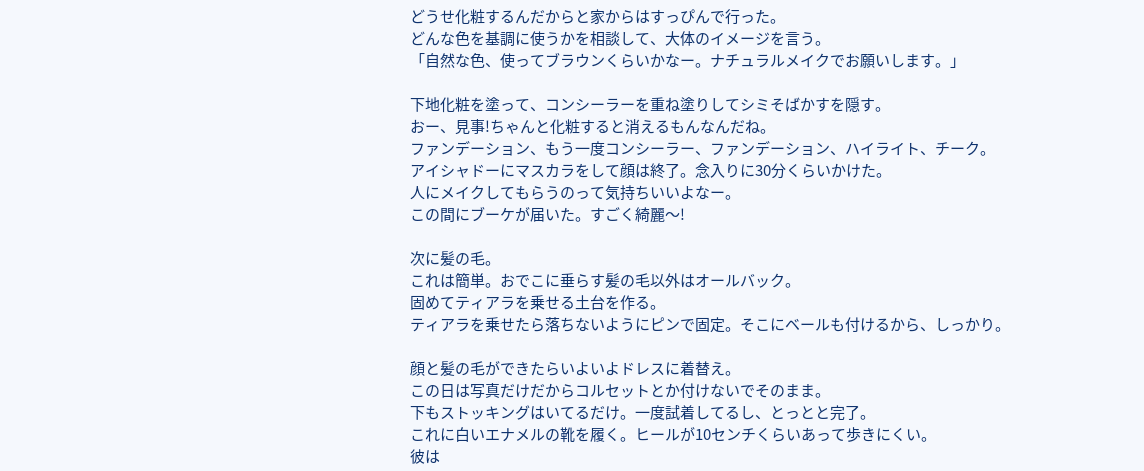どうせ化粧するんだからと家からはすっぴんで行った。
どんな色を基調に使うかを相談して、大体のイメージを言う。
「自然な色、使ってブラウンくらいかなー。ナチュラルメイクでお願いします。」

下地化粧を塗って、コンシーラーを重ね塗りしてシミそばかすを隠す。
おー、見事!ちゃんと化粧すると消えるもんなんだね。
ファンデーション、もう一度コンシーラー、ファンデーション、ハイライト、チーク。
アイシャドーにマスカラをして顔は終了。念入りに30分くらいかけた。
人にメイクしてもらうのって気持ちいいよなー。
この間にブーケが届いた。すごく綺麗〜!

次に髪の毛。
これは簡単。おでこに垂らす髪の毛以外はオールバック。
固めてティアラを乗せる土台を作る。
ティアラを乗せたら落ちないようにピンで固定。そこにベールも付けるから、しっかり。

顔と髪の毛ができたらいよいよドレスに着替え。
この日は写真だけだからコルセットとか付けないでそのまま。
下もストッキングはいてるだけ。一度試着してるし、とっとと完了。
これに白いエナメルの靴を履く。ヒールが10センチくらいあって歩きにくい。
彼は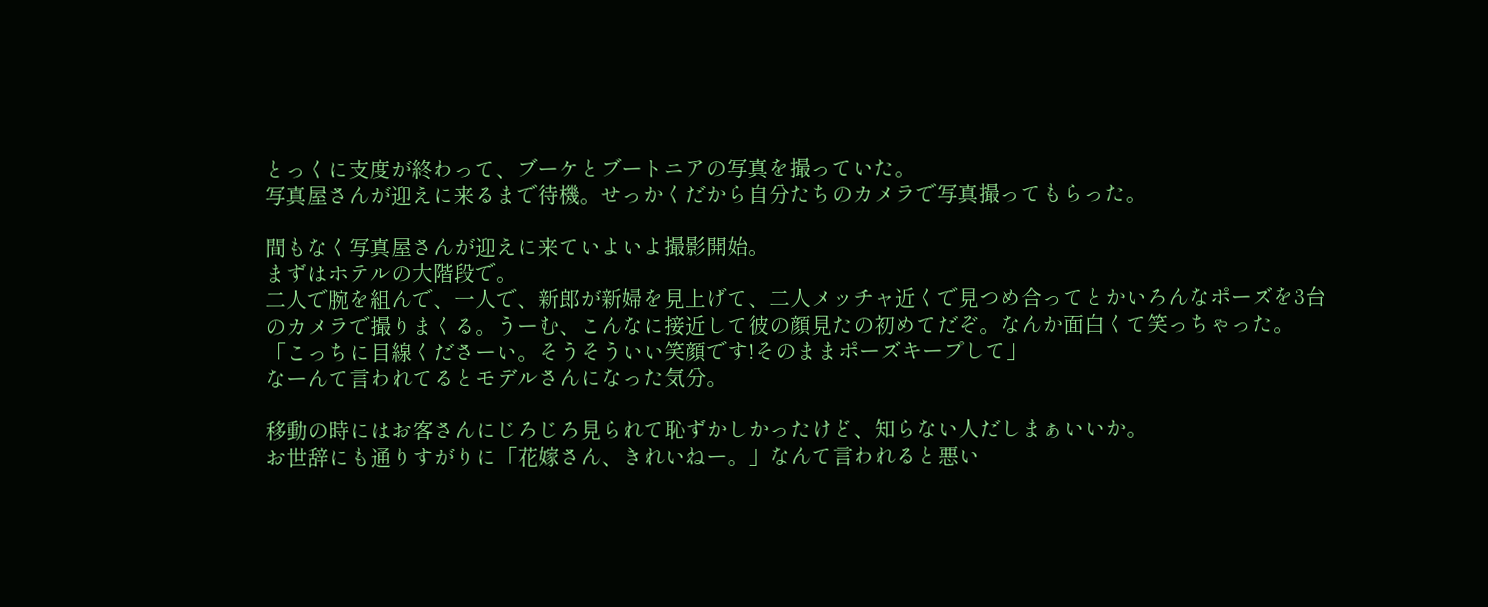とっくに支度が終わって、ブーケとブートニアの写真を撮っていた。
写真屋さんが迎えに来るまで待機。せっかくだから自分たちのカメラで写真撮ってもらった。

間もなく写真屋さんが迎えに来ていよいよ撮影開始。
まずはホテルの大階段で。
二人で腕を組んで、一人で、新郎が新婦を見上げて、二人メッチャ近くで見つめ合ってとかいろんなポーズを3台のカメラで撮りまくる。うーむ、こんなに接近して彼の顔見たの初めてだぞ。なんか面白くて笑っちゃった。
「こっちに目線くださーい。そうそういい笑顔です!そのままポーズキープして」
なーんて言われてるとモデルさんになった気分。

移動の時にはお客さんにじろじろ見られて恥ずかしかったけど、知らない人だしまぁいいか。
お世辞にも通りすがりに「花嫁さん、きれいねー。」なんて言われると悪い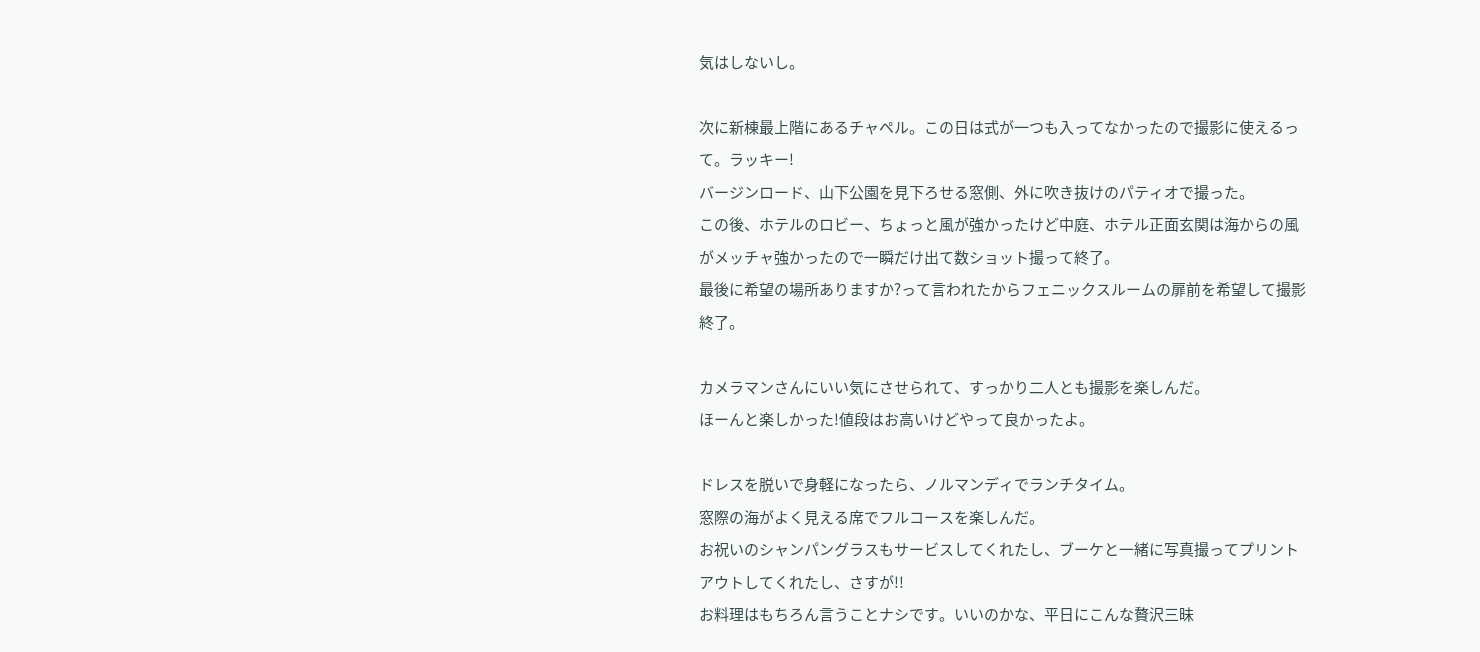気はしないし。

次に新棟最上階にあるチャペル。この日は式が一つも入ってなかったので撮影に使えるって。ラッキー!
バージンロード、山下公園を見下ろせる窓側、外に吹き抜けのパティオで撮った。
この後、ホテルのロビー、ちょっと風が強かったけど中庭、ホテル正面玄関は海からの風がメッチャ強かったので一瞬だけ出て数ショット撮って終了。
最後に希望の場所ありますか?って言われたからフェニックスルームの扉前を希望して撮影終了。

カメラマンさんにいい気にさせられて、すっかり二人とも撮影を楽しんだ。
ほーんと楽しかった!値段はお高いけどやって良かったよ。

ドレスを脱いで身軽になったら、ノルマンディでランチタイム。
窓際の海がよく見える席でフルコースを楽しんだ。
お祝いのシャンパングラスもサービスしてくれたし、ブーケと一緒に写真撮ってプリントアウトしてくれたし、さすが!!
お料理はもちろん言うことナシです。いいのかな、平日にこんな贅沢三昧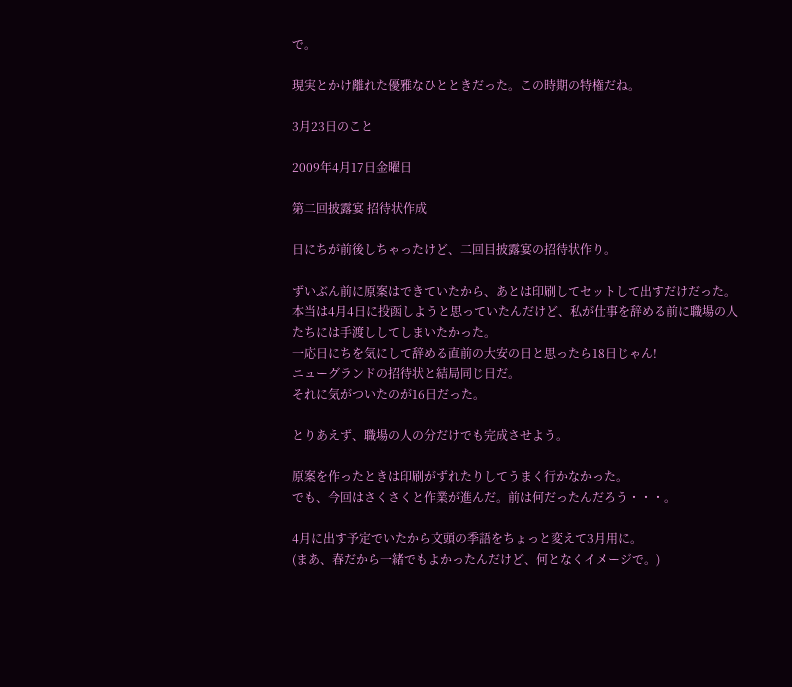で。

現実とかけ離れた優雅なひとときだった。この時期の特権だね。

3月23日のこと

2009年4月17日金曜日

第二回披露宴 招待状作成

日にちが前後しちゃったけど、二回目披露宴の招待状作り。

ずいぶん前に原案はできていたから、あとは印刷してセットして出すだけだった。
本当は4月4日に投函しようと思っていたんだけど、私が仕事を辞める前に職場の人たちには手渡ししてしまいたかった。
一応日にちを気にして辞める直前の大安の日と思ったら18日じゃん!
ニューグランドの招待状と結局同じ日だ。
それに気がついたのが16日だった。

とりあえず、職場の人の分だけでも完成させよう。

原案を作ったときは印刷がずれたりしてうまく行かなかった。
でも、今回はさくさくと作業が進んだ。前は何だったんだろう・・・。

4月に出す予定でいたから文頭の季語をちょっと変えて3月用に。
(まあ、春だから一緒でもよかったんだけど、何となくイメージで。)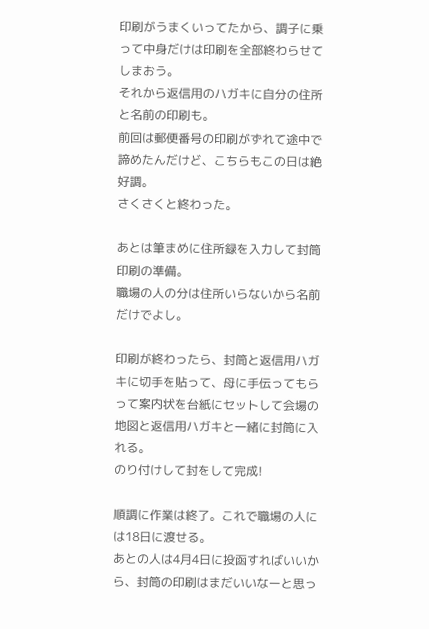印刷がうまくいってたから、調子に乗って中身だけは印刷を全部終わらせてしまおう。
それから返信用のハガキに自分の住所と名前の印刷も。
前回は郵便番号の印刷がずれて途中で諦めたんだけど、こちらもこの日は絶好調。
さくさくと終わった。

あとは筆まめに住所録を入力して封筒印刷の準備。
職場の人の分は住所いらないから名前だけでよし。

印刷が終わったら、封筒と返信用ハガキに切手を貼って、母に手伝ってもらって案内状を台紙にセットして会場の地図と返信用ハガキと一緒に封筒に入れる。
のり付けして封をして完成!

順調に作業は終了。これで職場の人には18日に渡せる。
あとの人は4月4日に投函すればいいから、封筒の印刷はまだいいなーと思っ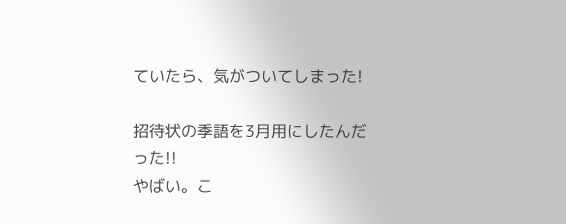ていたら、気がついてしまった!

招待状の季語を3月用にしたんだった!!
やばい。こ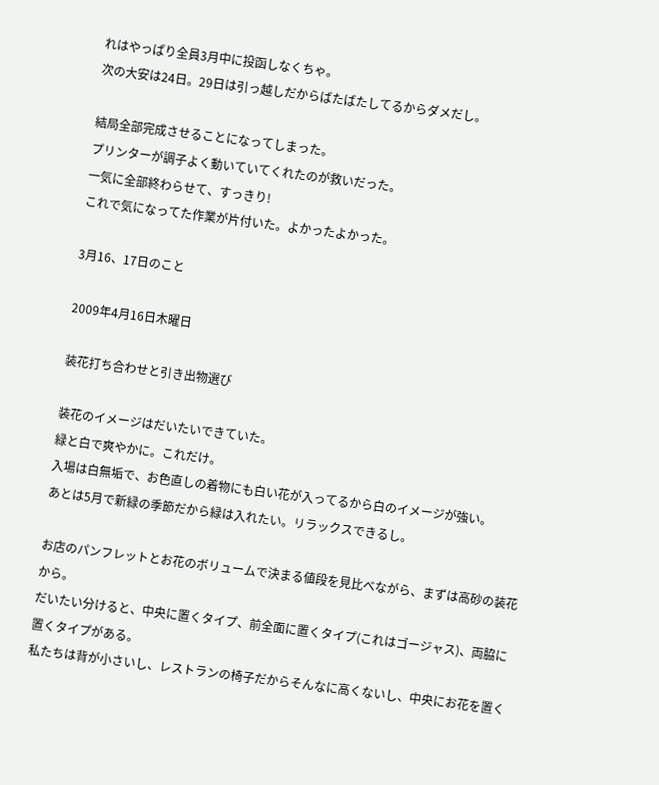れはやっぱり全員3月中に投函しなくちゃ。
次の大安は24日。29日は引っ越しだからばたばたしてるからダメだし。

結局全部完成させることになってしまった。
プリンターが調子よく動いていてくれたのが救いだった。
一気に全部終わらせて、すっきり!
これで気になってた作業が片付いた。よかったよかった。

3月16、17日のこと

2009年4月16日木曜日

装花打ち合わせと引き出物選び

装花のイメージはだいたいできていた。
緑と白で爽やかに。これだけ。
入場は白無垢で、お色直しの着物にも白い花が入ってるから白のイメージが強い。
あとは5月で新緑の季節だから緑は入れたい。リラックスできるし。

お店のパンフレットとお花のボリュームで決まる値段を見比べながら、まずは高砂の装花から。
だいたい分けると、中央に置くタイプ、前全面に置くタイプ(これはゴージャス)、両脇に置くタイプがある。
私たちは背が小さいし、レストランの椅子だからそんなに高くないし、中央にお花を置く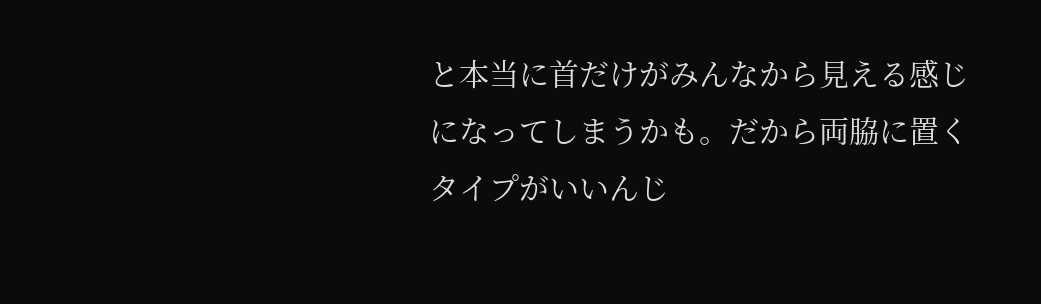と本当に首だけがみんなから見える感じになってしまうかも。だから両脇に置くタイプがいいんじ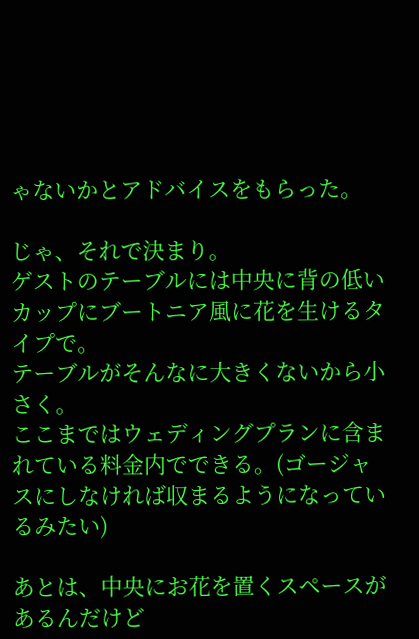ゃないかとアドバイスをもらった。

じゃ、それで決まり。
ゲストのテーブルには中央に背の低いカップにブートニア風に花を生けるタイプで。
テーブルがそんなに大きくないから小さく。
ここまではウェディングプランに含まれている料金内でできる。(ゴージャスにしなければ収まるようになっているみたい)

あとは、中央にお花を置くスペースがあるんだけど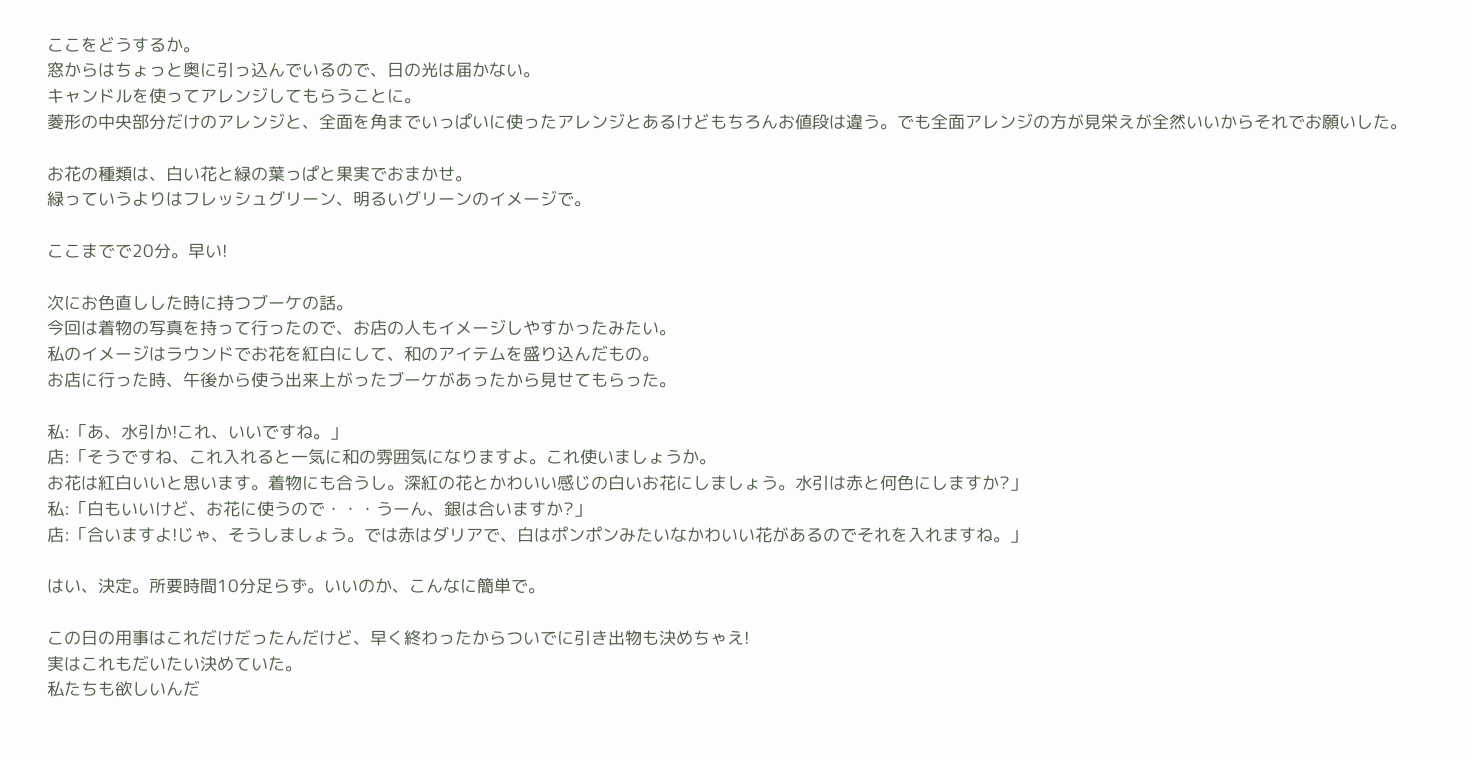ここをどうするか。
窓からはちょっと奥に引っ込んでいるので、日の光は届かない。
キャンドルを使ってアレンジしてもらうことに。
菱形の中央部分だけのアレンジと、全面を角までいっぱいに使ったアレンジとあるけどもちろんお値段は違う。でも全面アレンジの方が見栄えが全然いいからそれでお願いした。

お花の種類は、白い花と緑の葉っぱと果実でおまかせ。
緑っていうよりはフレッシュグリーン、明るいグリーンのイメージで。

ここまでで20分。早い!

次にお色直しした時に持つブーケの話。
今回は着物の写真を持って行ったので、お店の人もイメージしやすかったみたい。
私のイメージはラウンドでお花を紅白にして、和のアイテムを盛り込んだもの。
お店に行った時、午後から使う出来上がったブーケがあったから見せてもらった。

私:「あ、水引か!これ、いいですね。」
店:「そうですね、これ入れると一気に和の雰囲気になりますよ。これ使いましょうか。
お花は紅白いいと思います。着物にも合うし。深紅の花とかわいい感じの白いお花にしましょう。水引は赤と何色にしますか?」
私:「白もいいけど、お花に使うので・・・うーん、銀は合いますか?」
店:「合いますよ!じゃ、そうしましょう。では赤はダリアで、白はポンポンみたいなかわいい花があるのでそれを入れますね。」

はい、決定。所要時間10分足らず。いいのか、こんなに簡単で。

この日の用事はこれだけだったんだけど、早く終わったからついでに引き出物も決めちゃえ!
実はこれもだいたい決めていた。
私たちも欲しいんだ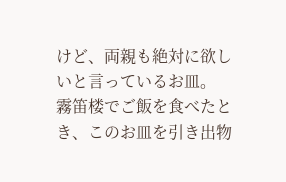けど、両親も絶対に欲しいと言っているお皿。
霧笛楼でご飯を食べたとき、このお皿を引き出物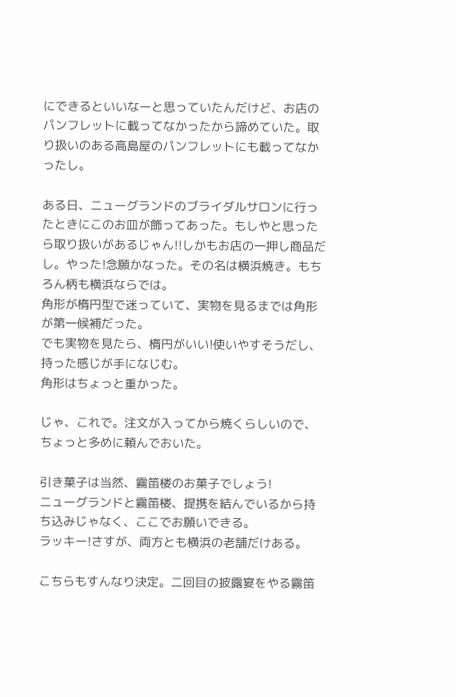にできるといいなーと思っていたんだけど、お店のパンフレットに載ってなかったから諦めていた。取り扱いのある高島屋のパンフレットにも載ってなかったし。

ある日、ニューグランドのブライダルサロンに行ったときにこのお皿が飾ってあった。もしやと思ったら取り扱いがあるじゃん!!しかもお店の一押し商品だし。やった!念願かなった。その名は横浜焼き。もちろん柄も横浜ならでは。
角形が楕円型で迷っていて、実物を見るまでは角形が第一候補だった。
でも実物を見たら、楕円がいい!使いやすそうだし、持った感じが手になじむ。
角形はちょっと重かった。

じゃ、これで。注文が入ってから焼くらしいので、ちょっと多めに頼んでおいた。

引き菓子は当然、霧笛楼のお菓子でしょう!
ニューグランドと霧笛楼、提携を結んでいるから持ち込みじゃなく、ここでお願いできる。
ラッキー!さすが、両方とも横浜の老舗だけある。

こちらもすんなり決定。二回目の披露宴をやる霧笛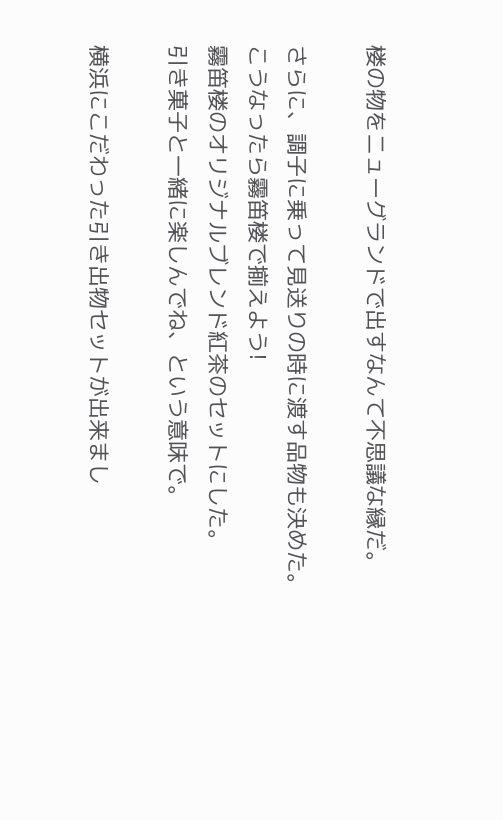楼の物をニューグランドで出すなんて不思議な縁だ。

さらに、調子に乗って見送りの時に渡す品物も決めた。
こうなったら霧笛楼で揃えよう!
霧笛楼のオリジナルブレンド紅茶のセットにした。
引き菓子と一緒に楽しんでね、という意味で。

横浜にこだわった引き出物セットが出来まし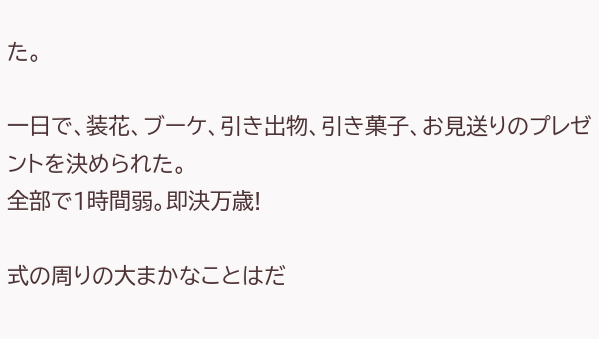た。

一日で、装花、ブーケ、引き出物、引き菓子、お見送りのプレゼントを決められた。
全部で1時間弱。即決万歳!

式の周りの大まかなことはだ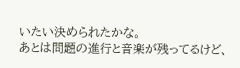いたい決められたかな。
あとは問題の進行と音楽が残ってるけど、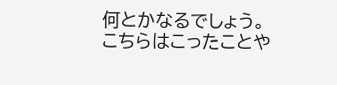何とかなるでしょう。
こちらはこったことや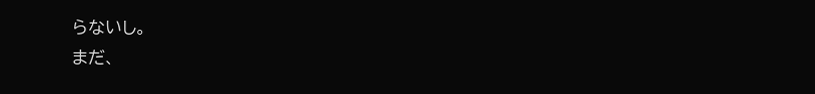らないし。
まだ、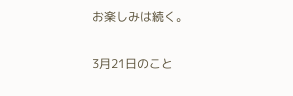お楽しみは続く。

3月21日のこと